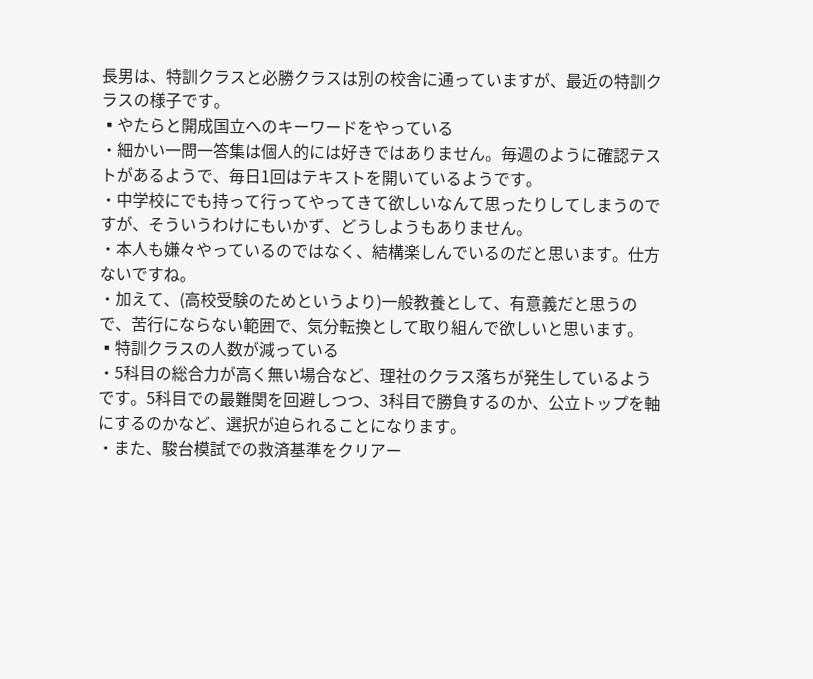長男は、特訓クラスと必勝クラスは別の校舎に通っていますが、最近の特訓クラスの様子です。
▪やたらと開成国立へのキーワードをやっている
・細かい一問一答集は個人的には好きではありません。毎週のように確認テストがあるようで、毎日1回はテキストを開いているようです。
・中学校にでも持って行ってやってきて欲しいなんて思ったりしてしまうのですが、そういうわけにもいかず、どうしようもありません。
・本人も嫌々やっているのではなく、結構楽しんでいるのだと思います。仕方ないですね。
・加えて、(高校受験のためというより)一般教養として、有意義だと思うので、苦行にならない範囲で、気分転換として取り組んで欲しいと思います。
▪特訓クラスの人数が減っている
・5科目の総合力が高く無い場合など、理社のクラス落ちが発生しているようです。5科目での最難関を回避しつつ、3科目で勝負するのか、公立トップを軸にするのかなど、選択が迫られることになります。
・また、駿台模試での救済基準をクリアー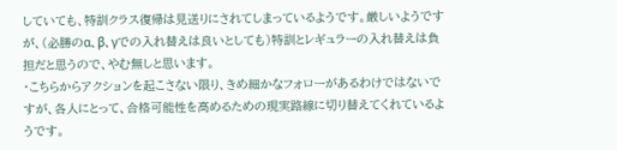していても、特訓クラス復帰は見送りにされてしまっているようです。厳しいようですが、(必勝のα、β、γでの入れ替えは良いとしても)特訓とレギュラーの入れ替えは負担だと思うので、やむ無しと思います。
・こちらからアクションを起こさない限り、きめ細かなフォローがあるわけではないですが、各人にとって、合格可能性を高めるための現実路線に切り替えてくれているようです。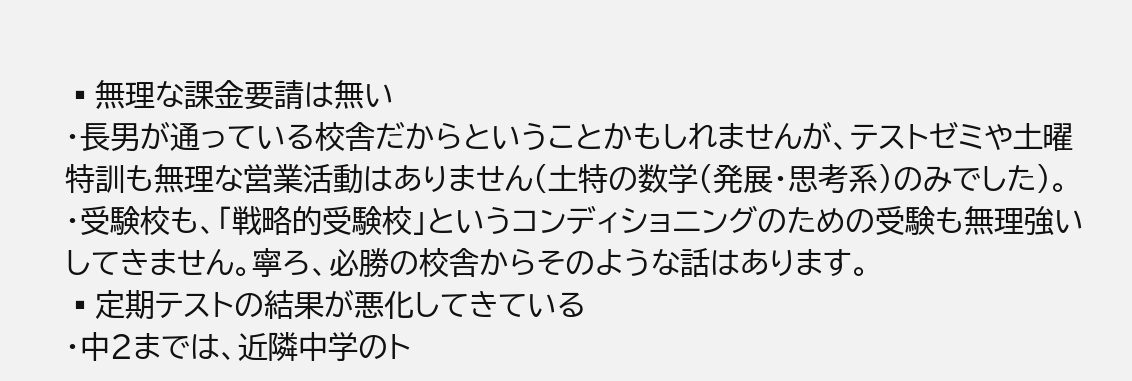▪無理な課金要請は無い
・長男が通っている校舎だからということかもしれませんが、テストゼミや土曜特訓も無理な営業活動はありません(土特の数学(発展・思考系)のみでした)。
・受験校も、「戦略的受験校」というコンディショニングのための受験も無理強いしてきません。寧ろ、必勝の校舎からそのような話はあります。
▪定期テストの結果が悪化してきている
・中2までは、近隣中学のト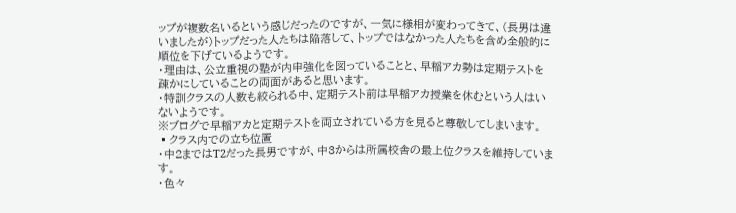ップが複数名いるという感じだったのですが、一気に様相が変わってきて、(長男は違いましたが)トップだった人たちは陥落して、トップではなかった人たちを含め全般的に順位を下げているようです。
・理由は、公立重視の塾が内申強化を図っていることと、早稲アカ勢は定期テストを疎かにしていることの両面があると思います。
・特訓クラスの人数も絞られる中、定期テスト前は早稲アカ授業を休むという人はいないようです。
※ブログで早稲アカと定期テストを両立されている方を見ると尊敬してしまいます。
▪クラス内での立ち位置
・中2まではT2だった長男ですが、中3からは所属校舎の最上位クラスを維持しています。
・色々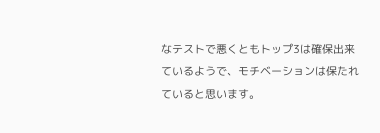なテストで悪くともトップ3は確保出来ているようで、モチベーションは保たれていると思います。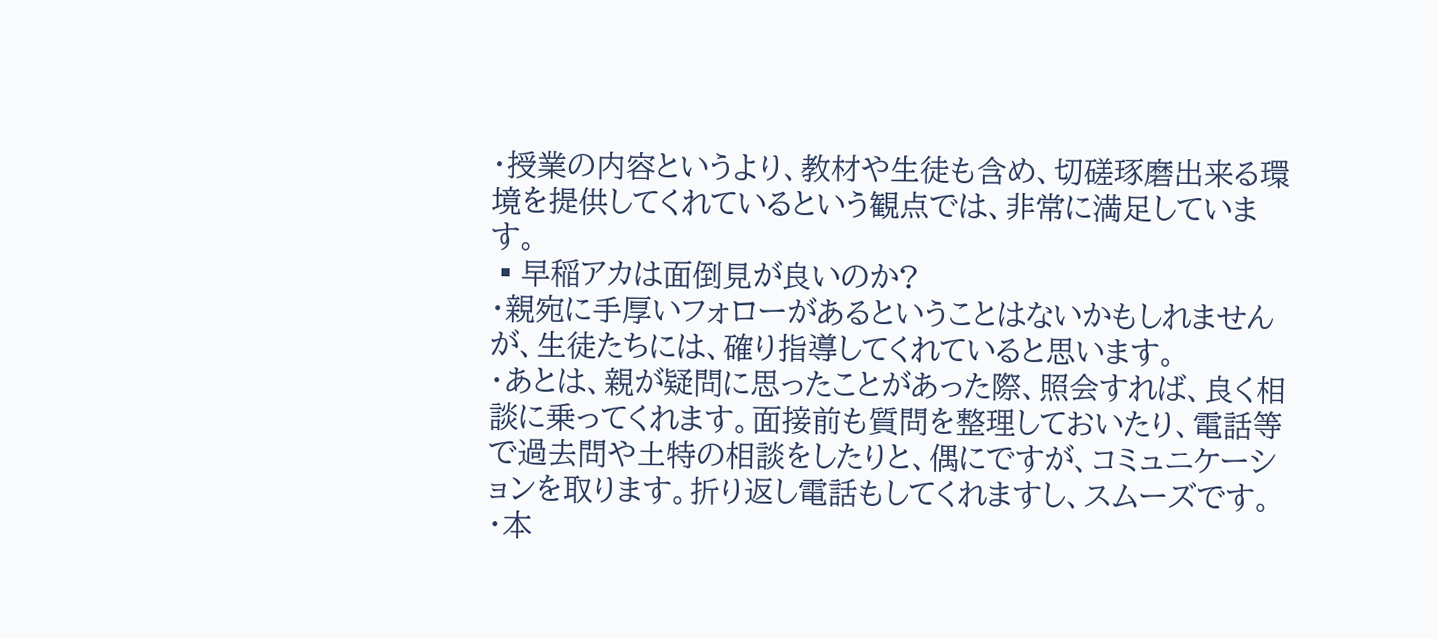・授業の内容というより、教材や生徒も含め、切磋琢磨出来る環境を提供してくれているという観点では、非常に満足しています。
▪早稲アカは面倒見が良いのか?
・親宛に手厚いフォローがあるということはないかもしれませんが、生徒たちには、確り指導してくれていると思います。
・あとは、親が疑問に思ったことがあった際、照会すれば、良く相談に乗ってくれます。面接前も質問を整理しておいたり、電話等で過去問や土特の相談をしたりと、偶にですが、コミュニケーションを取ります。折り返し電話もしてくれますし、スムーズです。
・本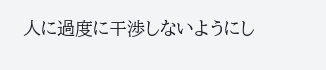人に過度に干渉しないようにし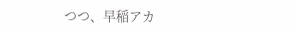つつ、早稲アカ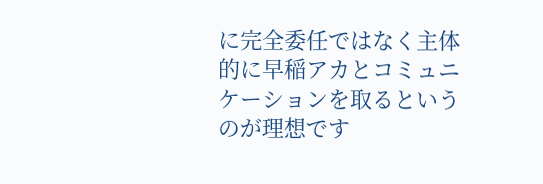に完全委任ではなく主体的に早稲アカとコミュニケーションを取るというのが理想です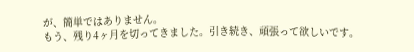が、簡単ではありません。
もう、残り4ヶ月を切ってきました。引き続き、頑張って欲しいです。